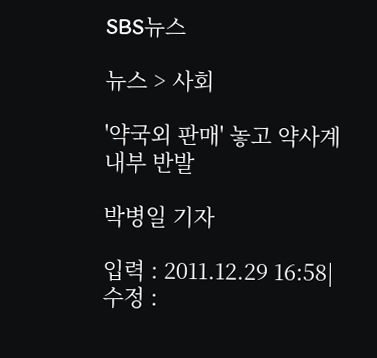SBS뉴스

뉴스 > 사회

'약국외 판매' 놓고 약사계 내부 반발

박병일 기자

입력 : 2011.12.29 16:58|수정 :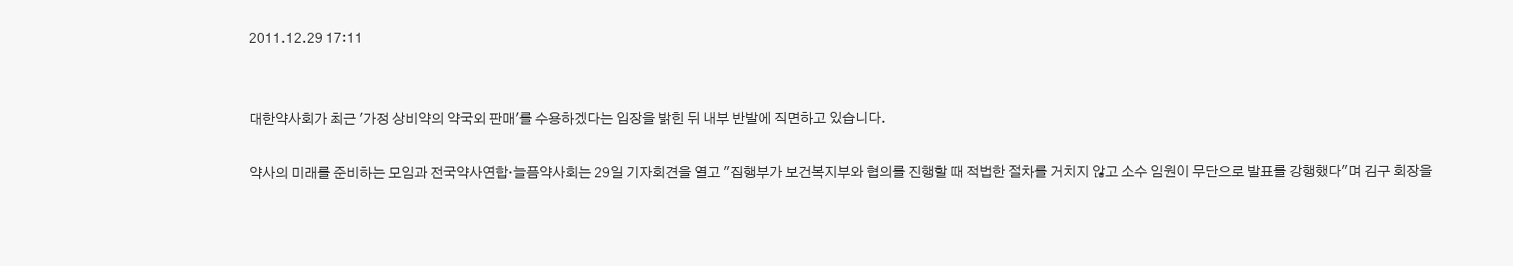2011.12.29 17:11


대한약사회가 최근 '가정 상비약의 약국외 판매'를 수용하겠다는 입장을 밝힌 뒤 내부 반발에 직면하고 있습니다.

약사의 미래를 준비하는 모임과 전국약사연합·늘픔약사회는 29일 기자회견을 열고 "집행부가 보건복지부와 협의를 진행할 때 적법한 절차를 거치지 않고 소수 임원이 무단으로 발표를 강행했다"며 김구 회장을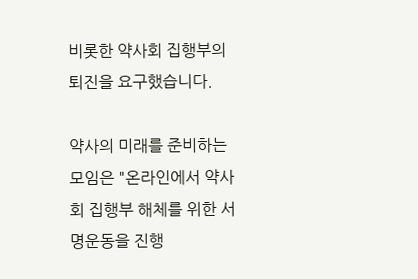비롯한 약사회 집행부의 퇴진을 요구했습니다.

약사의 미래를 준비하는 모임은 "온라인에서 약사회 집행부 해체를 위한 서명운동을 진행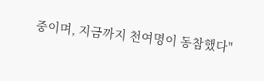중이며, 지금까지 천여명이 동참했다"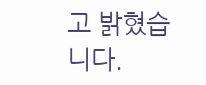고 밝혔습니다.